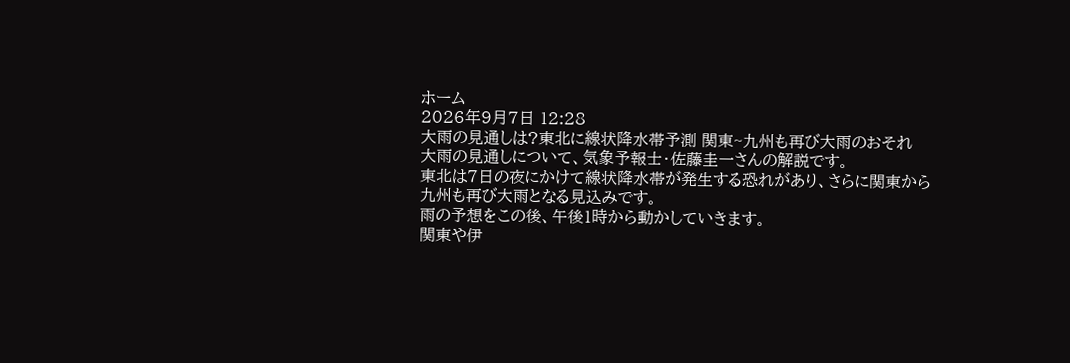ホーム
2026年9月7日 12:28
大雨の見通しは?東北に線状降水帯予測 関東~九州も再び大雨のおそれ
大雨の見通しについて、気象予報士・佐藤圭一さんの解説です。
東北は7日の夜にかけて線状降水帯が発生する恐れがあり、さらに関東から九州も再び大雨となる見込みです。
雨の予想をこの後、午後1時から動かしていきます。
関東や伊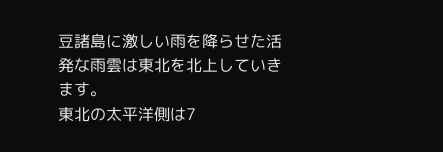豆諸島に激しい雨を降らせた活発な雨雲は東北を北上していきます。
東北の太平洋側は7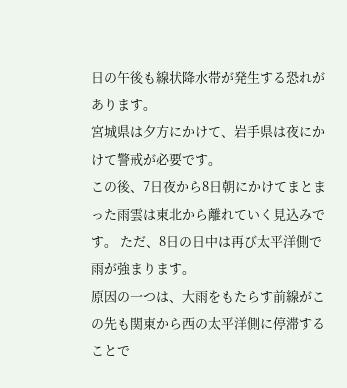日の午後も線状降水帯が発生する恐れがあります。
宮城県は夕方にかけて、岩手県は夜にかけて警戒が必要です。
この後、7日夜から8日朝にかけてまとまった雨雲は東北から離れていく見込みです。 ただ、8日の日中は再び太平洋側で雨が強まります。
原因の一つは、大雨をもたらす前線がこの先も関東から西の太平洋側に停滞することで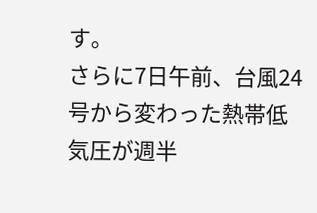す。
さらに7日午前、台風24号から変わった熱帯低気圧が週半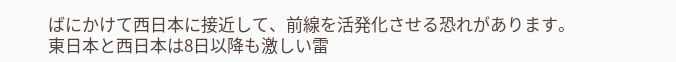ばにかけて西日本に接近して、前線を活発化させる恐れがあります。
東日本と西日本は8日以降も激しい雷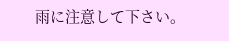雨に注意して下さい。